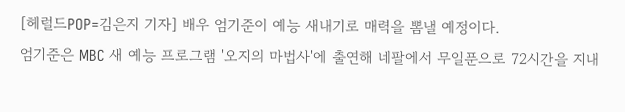[헤럴드POP=김은지 기자] 배우 엄기준이 예능 새내기로 매력을 뽐낼 예정이다.
엄기준은 MBC 새 예능 프로그램 '오지의 마법사'에 출연해 네팔에서 무일푼으로 72시간을 지내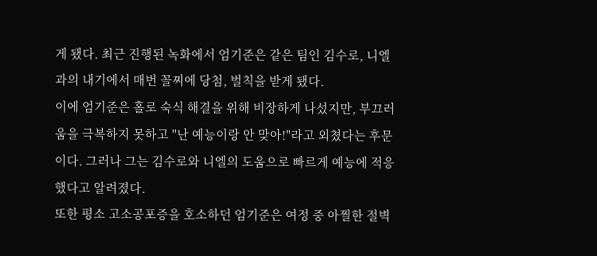게 됐다. 최근 진행된 녹화에서 엄기준은 같은 팀인 김수로, 니엘과의 내기에서 매번 꼴찌에 당첨, 벌칙을 받게 됐다.
이에 엄기준은 홀로 숙식 해결을 위해 비장하게 나섰지만, 부끄러움을 극복하지 못하고 "난 예능이랑 안 맞아!"라고 외쳤다는 후문이다. 그러나 그는 김수로와 니엘의 도움으로 빠르게 예능에 적응했다고 알려졌다.
또한 평소 고소공포증을 호소하던 엄기준은 여정 중 아찔한 절벽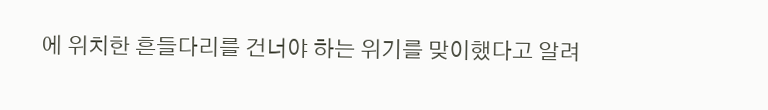에 위치한 흔들다리를 건너야 하는 위기를 맞이했다고 알려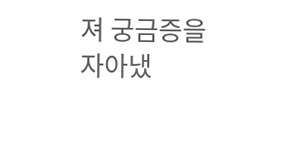져 궁금증을 자아냈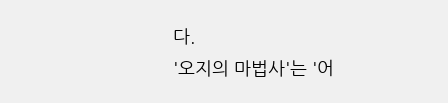다.
'오지의 마법사'는 '어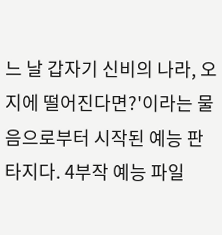느 날 갑자기 신비의 나라, 오지에 떨어진다면?'이라는 물음으로부터 시작된 예능 판타지다. 4부작 예능 파일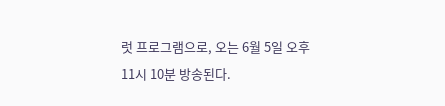럿 프로그램으로, 오는 6월 5일 오후 11시 10분 방송된다.